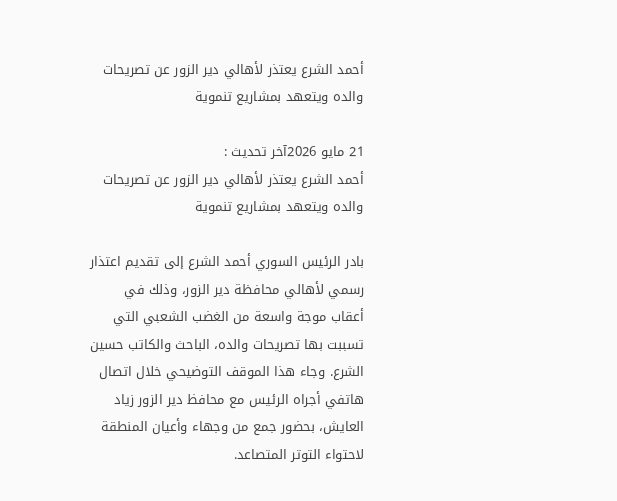أحمد الشرع يعتذر لأهالي دير الزور عن تصريحات والده ويتعهد بمشاريع تنموية

21 مايو 2026آخر تحديث :
أحمد الشرع يعتذر لأهالي دير الزور عن تصريحات والده ويتعهد بمشاريع تنموية

بادر الرئيس السوري أحمد الشرع إلى تقديم اعتذار رسمي لأهالي محافظة دير الزور، وذلك في أعقاب موجة واسعة من الغضب الشعبي التي تسببت بها تصريحات والده، الباحث والكاتب حسين الشرع. وجاء هذا الموقف التوضيحي خلال اتصال هاتفي أجراه الرئيس مع محافظ دير الزور زياد العايش، بحضور جمع من وجهاء وأعيان المنطقة لاحتواء التوتر المتصاعد.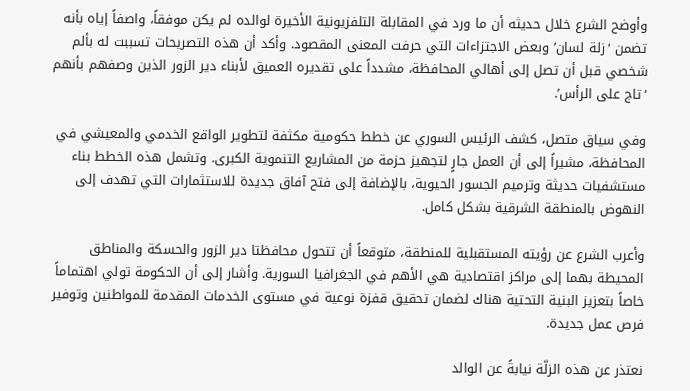وأوضح الشرع خلال حديثه أن ما ورد في المقابلة التلفزيونية الأخيرة لوالده لم يكن موفقاً، واصفاً إياه بأنه تضمن ‘زلة لسان’ وبعض الاجتزاءات التي حرفت المعنى المقصود. وأكد أن هذه التصريحات تسببت له بألم شخصي قبل أن تصل إلى أهالي المحافظة، مشدداً على تقديره العميق لأبناء دير الزور الذين وصفهم بأنهم ‘تاج على الرأس’.

وفي سياق متصل، كشف الرئيس السوري عن خطط حكومية مكثفة لتطوير الواقع الخدمي والمعيشي في المحافظة، مشيراً إلى أن العمل جارٍ لتجهيز حزمة من المشاريع التنموية الكبرى. وتشمل هذه الخطط بناء مستشفيات حديثة وترميم الجسور الحيوية، بالإضافة إلى فتح آفاق جديدة للاستثمارات التي تهدف إلى النهوض بالمنطقة الشرقية بشكل كامل.

وأعرب الشرع عن رؤيته المستقبلية للمنطقة، متوقعاً أن تتحول محافظتا دير الزور والحسكة والمناطق المحيطة بهما إلى مراكز اقتصادية هي الأهم في الجغرافيا السورية. وأشار إلى أن الحكومة تولي اهتماماً خاصاً بتعزيز البنية التحتية هناك لضمان تحقيق قفزة نوعية في مستوى الخدمات المقدمة للمواطنين وتوفير فرص عمل جديدة.

نعتذر عن هذه الزلّة نيابةً عن الوالد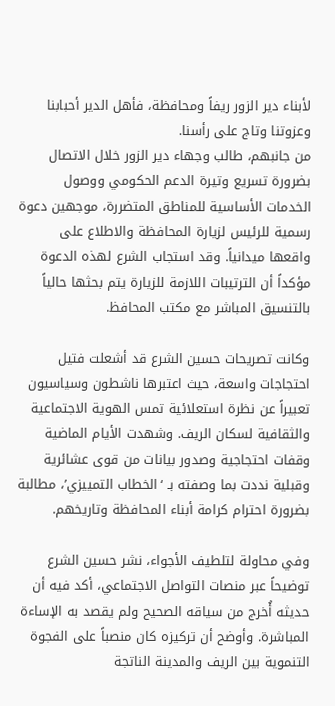لأبناء دير الزور ريفاً ومحافظة، فأهل الدير أحبابنا وعزوتنا وتاج على رأسنا.
من جانبهم، طالب وجهاء دير الزور خلال الاتصال بضرورة تسريع وتيرة الدعم الحكومي ووصول الخدمات الأساسية للمناطق المتضررة، موجهين دعوة رسمية للرئيس لزيارة المحافظة والاطلاع على واقعها ميدانياً. وقد استجاب الشرع لهذه الدعوة مؤكداً أن الترتيبات اللازمة للزيارة يتم بحثها حالياً بالتنسيق المباشر مع مكتب المحافظ.

وكانت تصريحات حسين الشرع قد أشعلت فتيل احتجاجات واسعة، حيث اعتبرها ناشطون وسياسيون تعبيراً عن نظرة استعلائية تمس الهوية الاجتماعية والثقافية لسكان الريف. وشهدت الأيام الماضية وقفات احتجاجية وصدور بيانات من قوى عشائرية وقبلية نددت بما وصفته بـ ‘الخطاب التمييزي’، مطالبة بضرورة احترام كرامة أبناء المحافظة وتاريخهم.

وفي محاولة لتلطيف الأجواء، نشر حسين الشرع توضيحاً عبر منصات التواصل الاجتماعي، أكد فيه أن حديثه أُخرج من سياقه الصحيح ولم يقصد به الإساءة المباشرة. وأوضح أن تركيزه كان منصباً على الفجوة التنموية بين الريف والمدينة الناتجة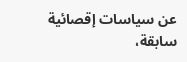عن سياسات إقصائية سابقة،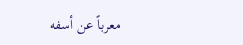معرباً عن أسفه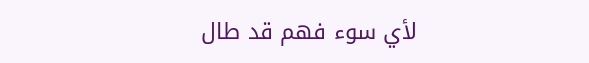لأي سوء فهم قد طال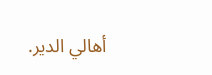أهالي الدير.